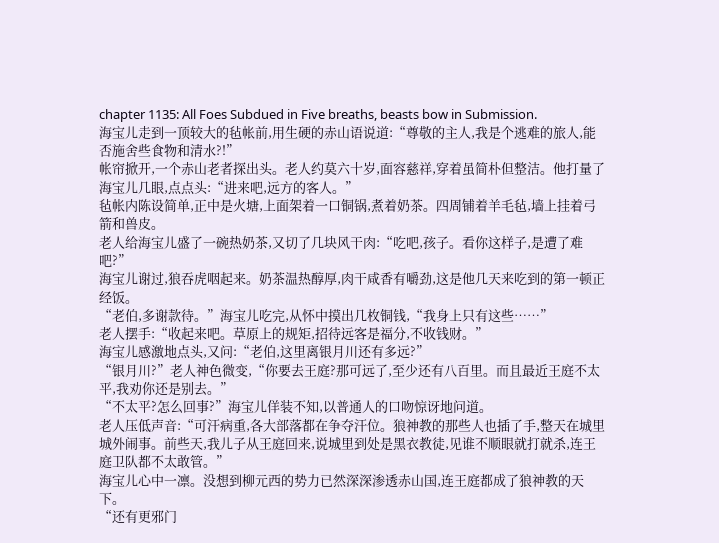chapter 1135: All Foes Subdued in Five breaths, beasts bow in Submission.
海宝儿走到一顶较大的毡帐前,用生硬的赤山语说道:“尊敬的主人,我是个逃难的旅人,能否施舍些食物和清水?!”
帐帘掀开,一个赤山老者探出头。老人约莫六十岁,面容慈祥,穿着虽简朴但整洁。他打量了海宝儿几眼,点点头:“进来吧,远方的客人。”
毡帐内陈设简单,正中是火塘,上面架着一口铜锅,煮着奶茶。四周铺着羊毛毡,墙上挂着弓箭和兽皮。
老人给海宝儿盛了一碗热奶茶,又切了几块风干肉:“吃吧,孩子。看你这样子,是遭了难吧?”
海宝儿谢过,狼吞虎咽起来。奶茶温热醇厚,肉干咸香有嚼劲,这是他几天来吃到的第一顿正经饭。
“老伯,多谢款待。”海宝儿吃完,从怀中摸出几枚铜钱,“我身上只有这些……”
老人摆手:“收起来吧。草原上的规矩,招待远客是福分,不收钱财。”
海宝儿感激地点头,又问:“老伯,这里离银月川还有多远?”
“银月川?”老人神色微变,“你要去王庭?那可远了,至少还有八百里。而且最近王庭不太平,我劝你还是别去。”
“不太平?怎么回事?”海宝儿佯装不知,以普通人的口吻惊讶地问道。
老人压低声音:“可汗病重,各大部落都在争夺汗位。狼神教的那些人也插了手,整天在城里城外闹事。前些天,我儿子从王庭回来,说城里到处是黑衣教徒,见谁不顺眼就打就杀,连王庭卫队都不太敢管。”
海宝儿心中一凛。没想到柳元西的势力已然深深渗透赤山国,连王庭都成了狼神教的天下。
“还有更邪门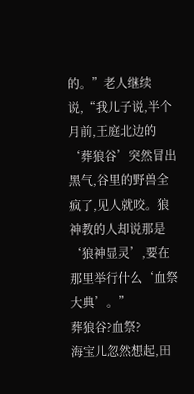的。”老人继续说,“我儿子说,半个月前,王庭北边的‘葬狼谷’突然冒出黑气,谷里的野兽全疯了,见人就咬。狼神教的人却说那是‘狼神显灵’,要在那里举行什么‘血祭大典’。”
葬狼谷?血祭?
海宝儿忽然想起,田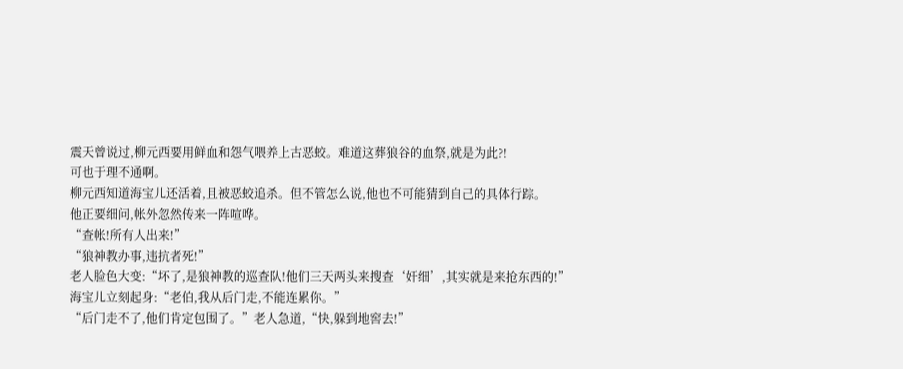震天曾说过,柳元西要用鲜血和怨气喂养上古恶蛟。难道这葬狼谷的血祭,就是为此?!
可也于理不通啊。
柳元西知道海宝儿还活着,且被恶蛟追杀。但不管怎么说,他也不可能猜到自己的具体行踪。
他正要细问,帐外忽然传来一阵喧哗。
“查帐!所有人出来!”
“狼神教办事,违抗者死!”
老人脸色大变:“坏了,是狼神教的巡查队!他们三天两头来搜查‘奸细’,其实就是来抢东西的!”
海宝儿立刻起身:“老伯,我从后门走,不能连累你。”
“后门走不了,他们肯定包围了。”老人急道,“快,躲到地窖去!”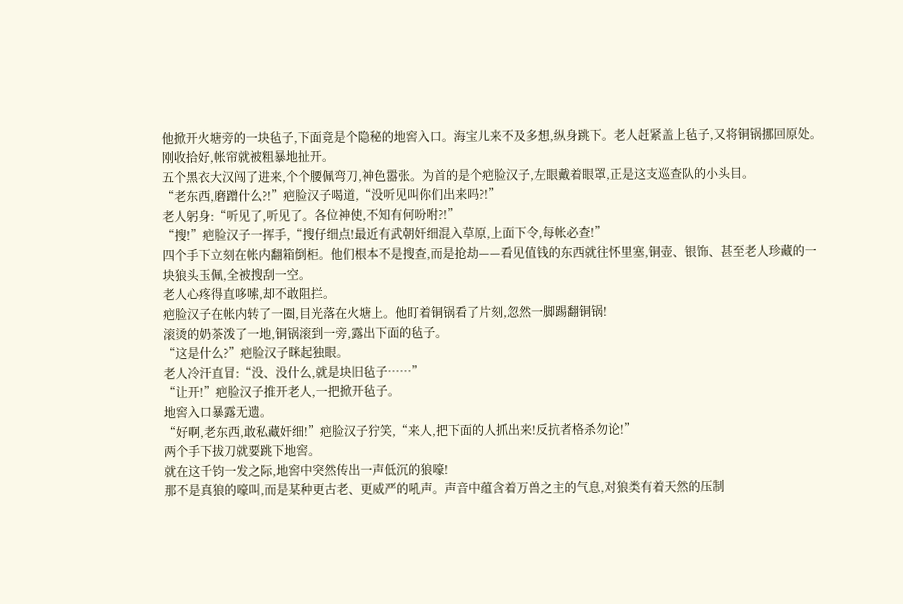他掀开火塘旁的一块毡子,下面竟是个隐秘的地窖入口。海宝儿来不及多想,纵身跳下。老人赶紧盖上毡子,又将铜锅挪回原处。
刚收拾好,帐帘就被粗暴地扯开。
五个黑衣大汉闯了进来,个个腰佩弯刀,神色嚣张。为首的是个疤脸汉子,左眼戴着眼罩,正是这支巡查队的小头目。
“老东西,磨蹭什么?!”疤脸汉子喝道,“没听见叫你们出来吗?!”
老人躬身:“听见了,听见了。各位神使,不知有何吩咐?!”
“搜!”疤脸汉子一挥手,“搜仔细点!最近有武朝奸细混入草原,上面下令,每帐必查!”
四个手下立刻在帐内翻箱倒柜。他们根本不是搜查,而是抢劫——看见值钱的东西就往怀里塞,铜壶、银饰、甚至老人珍藏的一块狼头玉佩,全被搜刮一空。
老人心疼得直哆嗦,却不敢阻拦。
疤脸汉子在帐内转了一圈,目光落在火塘上。他盯着铜锅看了片刻,忽然一脚踢翻铜锅!
滚烫的奶茶泼了一地,铜锅滚到一旁,露出下面的毡子。
“这是什么?”疤脸汉子眯起独眼。
老人冷汗直冒:“没、没什么,就是块旧毡子……”
“让开!”疤脸汉子推开老人,一把掀开毡子。
地窖入口暴露无遗。
“好啊,老东西,敢私藏奸细!”疤脸汉子狞笑,“来人,把下面的人抓出来!反抗者格杀勿论!”
两个手下拔刀就要跳下地窖。
就在这千钧一发之际,地窖中突然传出一声低沉的狼嚎!
那不是真狼的嚎叫,而是某种更古老、更威严的吼声。声音中蕴含着万兽之主的气息,对狼类有着天然的压制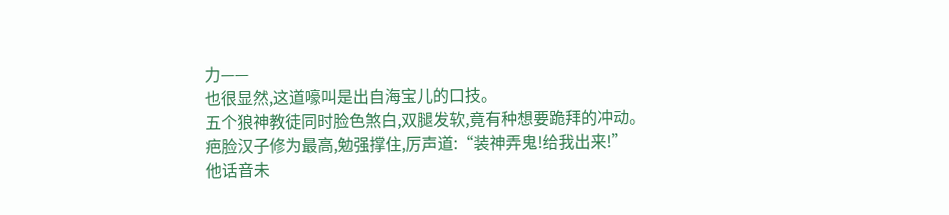力——
也很显然,这道嚎叫是出自海宝儿的口技。
五个狼神教徒同时脸色煞白,双腿发软,竟有种想要跪拜的冲动。
疤脸汉子修为最高,勉强撑住,厉声道:“装神弄鬼!给我出来!”
他话音未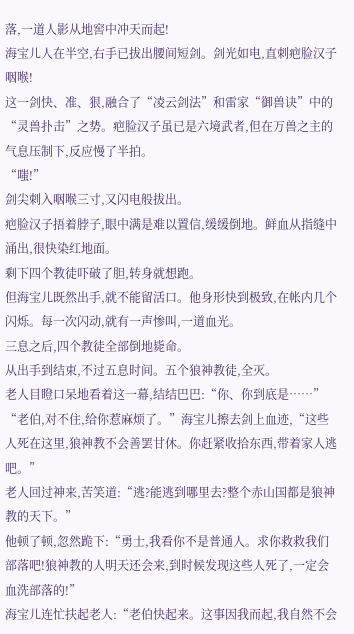落,一道人影从地窖中冲天而起!
海宝儿人在半空,右手已拔出腰间短剑。剑光如电,直刺疤脸汉子咽喉!
这一剑快、准、狠,融合了“凌云剑法”和雷家“御兽诀”中的“灵兽扑击”之势。疤脸汉子虽已是六境武者,但在万兽之主的气息压制下,反应慢了半拍。
“嗤!”
剑尖刺入咽喉三寸,又闪电般拔出。
疤脸汉子捂着脖子,眼中满是难以置信,缓缓倒地。鲜血从指缝中涌出,很快染红地面。
剩下四个教徒吓破了胆,转身就想跑。
但海宝儿既然出手,就不能留活口。他身形快到极致,在帐内几个闪烁。每一次闪动,就有一声惨叫,一道血光。
三息之后,四个教徒全部倒地毙命。
从出手到结束,不过五息时间。五个狼神教徒,全灭。
老人目瞪口呆地看着这一幕,结结巴巴:“你、你到底是……”
“老伯,对不住,给你惹麻烦了。”海宝儿擦去剑上血迹,“这些人死在这里,狼神教不会善罢甘休。你赶紧收拾东西,带着家人逃吧。”
老人回过神来,苦笑道:“逃?能逃到哪里去?整个赤山国都是狼神教的天下。”
他顿了顿,忽然跪下:“勇士,我看你不是普通人。求你救救我们部落吧!狼神教的人明天还会来,到时候发现这些人死了,一定会血洗部落的!”
海宝儿连忙扶起老人:“老伯快起来。这事因我而起,我自然不会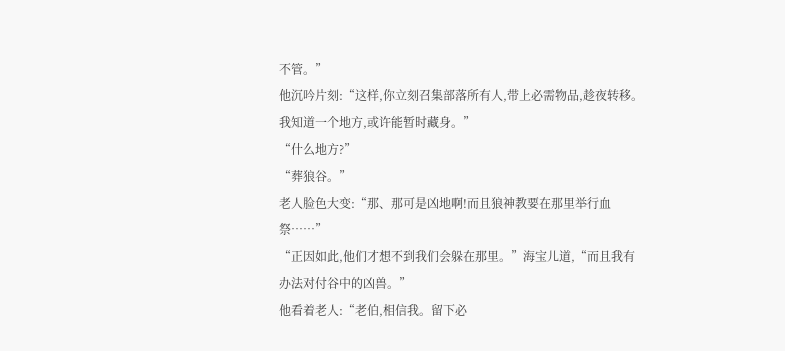不管。”
他沉吟片刻:“这样,你立刻召集部落所有人,带上必需物品,趁夜转移。我知道一个地方,或许能暂时藏身。”
“什么地方?”
“葬狼谷。”
老人脸色大变:“那、那可是凶地啊!而且狼神教要在那里举行血祭……”
“正因如此,他们才想不到我们会躲在那里。”海宝儿道,“而且我有办法对付谷中的凶兽。”
他看着老人:“老伯,相信我。留下必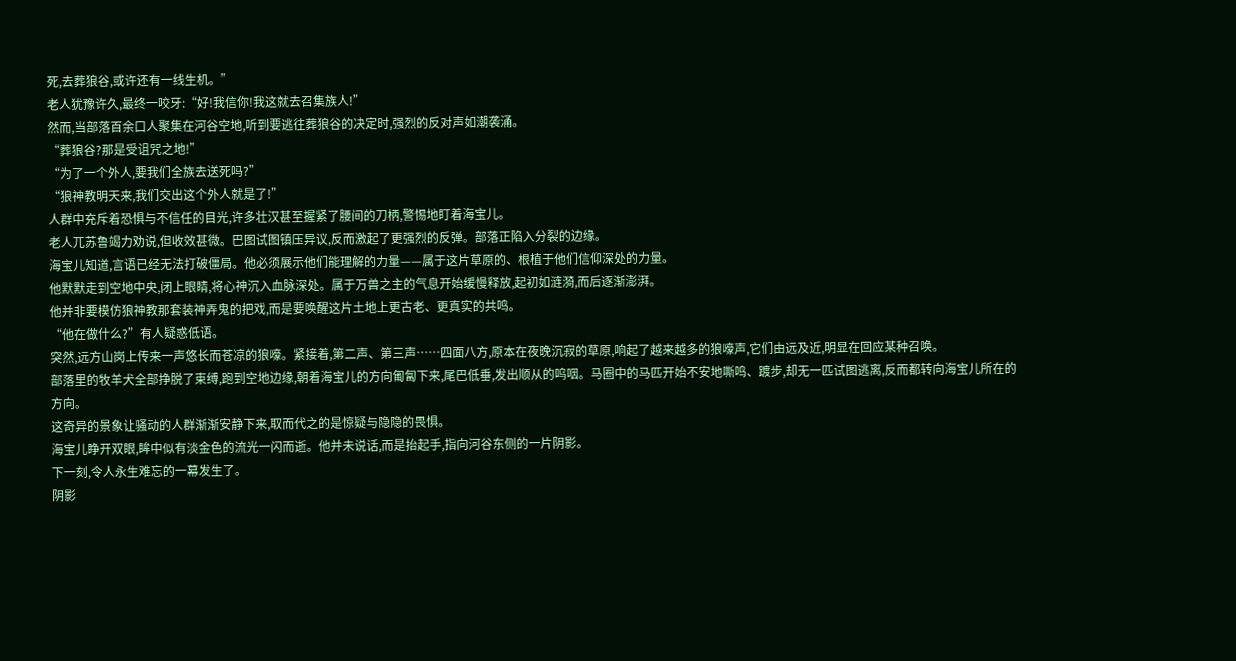死,去葬狼谷,或许还有一线生机。”
老人犹豫许久,最终一咬牙:“好!我信你!我这就去召集族人!”
然而,当部落百余口人聚集在河谷空地,听到要逃往葬狼谷的决定时,强烈的反对声如潮袭涌。
“葬狼谷?那是受诅咒之地!”
“为了一个外人,要我们全族去送死吗?”
“狼神教明天来,我们交出这个外人就是了!”
人群中充斥着恐惧与不信任的目光,许多壮汉甚至握紧了腰间的刀柄,警惕地盯着海宝儿。
老人兀苏鲁竭力劝说,但收效甚微。巴图试图镇压异议,反而激起了更强烈的反弹。部落正陷入分裂的边缘。
海宝儿知道,言语已经无法打破僵局。他必须展示他们能理解的力量——属于这片草原的、根植于他们信仰深处的力量。
他默默走到空地中央,闭上眼睛,将心神沉入血脉深处。属于万兽之主的气息开始缓慢释放,起初如涟漪,而后逐渐澎湃。
他并非要模仿狼神教那套装神弄鬼的把戏,而是要唤醒这片土地上更古老、更真实的共鸣。
“他在做什么?”有人疑惑低语。
突然,远方山岗上传来一声悠长而苍凉的狼嚎。紧接着,第二声、第三声……四面八方,原本在夜晚沉寂的草原,响起了越来越多的狼嚎声,它们由远及近,明显在回应某种召唤。
部落里的牧羊犬全部挣脱了束缚,跑到空地边缘,朝着海宝儿的方向匍匐下来,尾巴低垂,发出顺从的呜咽。马圈中的马匹开始不安地嘶鸣、踱步,却无一匹试图逃离,反而都转向海宝儿所在的方向。
这奇异的景象让骚动的人群渐渐安静下来,取而代之的是惊疑与隐隐的畏惧。
海宝儿睁开双眼,眸中似有淡金色的流光一闪而逝。他并未说话,而是抬起手,指向河谷东侧的一片阴影。
下一刻,令人永生难忘的一幕发生了。
阴影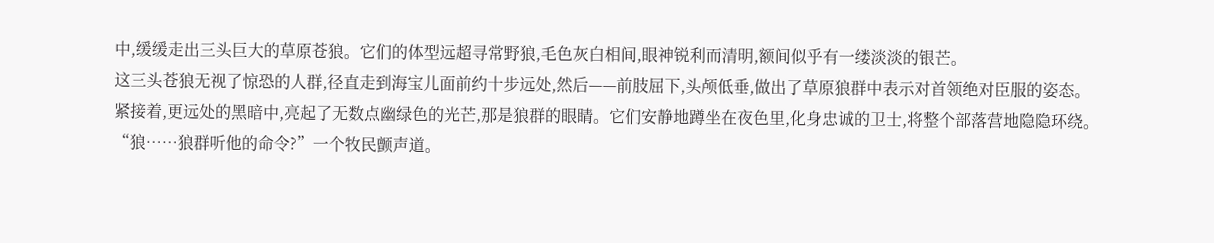中,缓缓走出三头巨大的草原苍狼。它们的体型远超寻常野狼,毛色灰白相间,眼神锐利而清明,额间似乎有一缕淡淡的银芒。
这三头苍狼无视了惊恐的人群,径直走到海宝儿面前约十步远处,然后——前肢屈下,头颅低垂,做出了草原狼群中表示对首领绝对臣服的姿态。
紧接着,更远处的黑暗中,亮起了无数点幽绿色的光芒,那是狼群的眼睛。它们安静地蹲坐在夜色里,化身忠诚的卫士,将整个部落营地隐隐环绕。
“狼……狼群听他的命令?”一个牧民颤声道。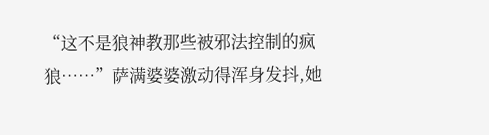“这不是狼神教那些被邪法控制的疯狼……”萨满婆婆激动得浑身发抖,她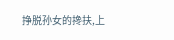挣脱孙女的搀扶,上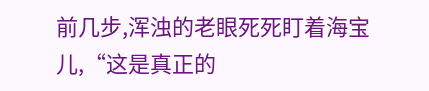前几步,浑浊的老眼死死盯着海宝儿,“这是真正的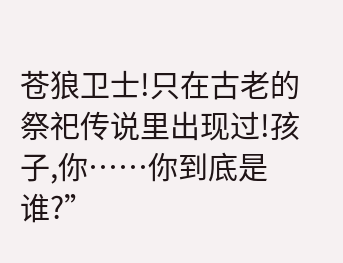苍狼卫士!只在古老的祭祀传说里出现过!孩子,你……你到底是谁?”